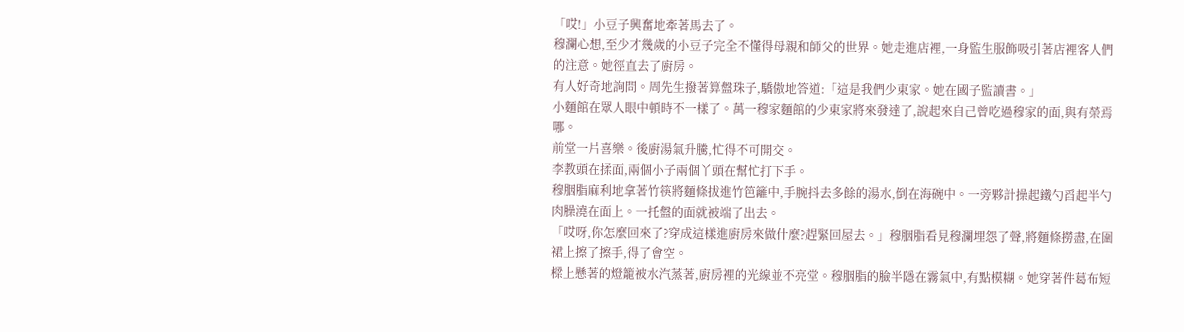「哎!」小豆子興奮地牽著馬去了。
穆瀾心想,至少才幾歲的小豆子完全不懂得母親和師父的世界。她走進店裡,一身監生服飾吸引著店裡客人們的注意。她徑直去了廚房。
有人好奇地詢問。周先生撥著算盤珠子,驕傲地答道:「這是我們少東家。她在國子監讀書。」
小麵館在眾人眼中頓時不一樣了。萬一穆家麵館的少東家將來發達了,說起來自己曾吃過穆家的面,與有榮焉哪。
前堂一片喜樂。後廚湯氣升騰,忙得不可開交。
李教頭在揉面,兩個小子兩個丫頭在幫忙打下手。
穆胭脂麻利地拿著竹筷將麵條拔進竹笆籬中,手腕抖去多餘的湯水,倒在海碗中。一旁夥計操起鐵勺舀起半勺肉臊澆在面上。一托盤的面就被端了出去。
「哎呀,你怎麼回來了?穿成這樣進廚房來做什麼?趕緊回屋去。」穆胭脂看見穆瀾埋怨了聲,將麵條撈盡,在圍裙上擦了擦手,得了會空。
樑上懸著的燈籠被水汽蒸著,廚房裡的光線並不亮堂。穆胭脂的臉半隱在霧氣中,有點模糊。她穿著件葛布短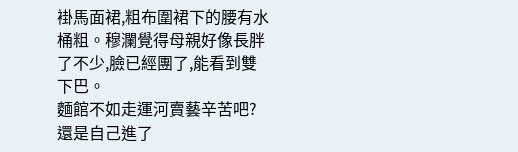褂馬面裙,粗布圍裙下的腰有水桶粗。穆瀾覺得母親好像長胖了不少,臉已經團了,能看到雙下巴。
麵館不如走運河賣藝辛苦吧?還是自己進了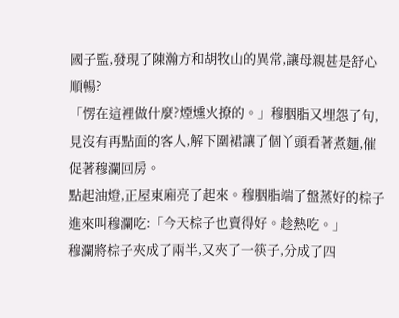國子監,發現了陳瀚方和胡牧山的異常,讓母親甚是舒心順暢?
「愣在這裡做什麼?煙燻火撩的。」穆胭脂又埋怨了句,見沒有再點面的客人,解下圍裙讓了個丫頭看著煮麵,催促著穆瀾回房。
點起油燈,正屋東廂亮了起來。穆胭脂端了盤蒸好的棕子進來叫穆瀾吃:「今天棕子也賣得好。趁熱吃。」
穆瀾將棕子夾成了兩半,又夾了一筷子,分成了四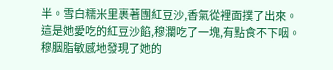半。雪白糯米里裹著團紅豆沙,香氣從裡面撲了出來。
這是她愛吃的紅豆沙餡,穆瀾吃了一塊,有點食不下咽。
穆胭脂敏感地發現了她的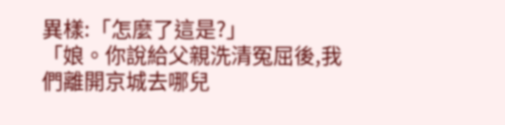異樣:「怎麼了這是?」
「娘。你說給父親洗清冤屈後,我們離開京城去哪兒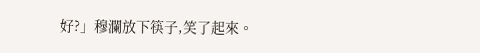好?」穆瀾放下筷子,笑了起來。